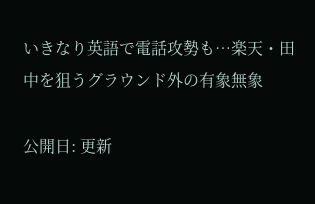いきなり英語で電話攻勢も…楽天・田中を狙うグラウンド外の有象無象

公開日: 更新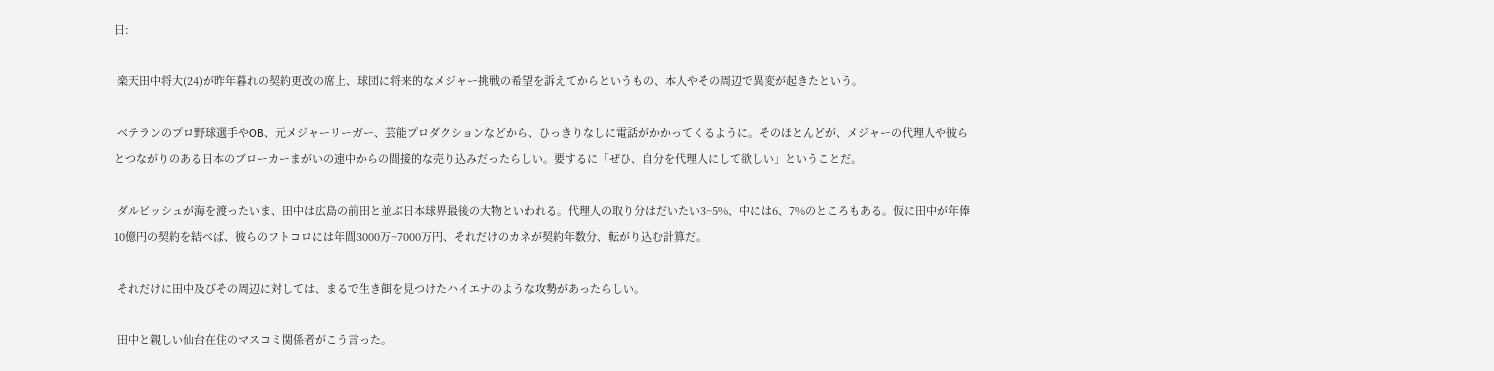日:

 楽天田中将大(24)が昨年暮れの契約更改の席上、球団に将来的なメジャー挑戦の希望を訴えてからというもの、本人やその周辺で異変が起きたという。

 ベテランのプロ野球選手やOB、元メジャーリーガー、芸能プロダクションなどから、ひっきりなしに電話がかかってくるように。そのほとんどが、メジャーの代理人や彼らとつながりのある日本のブローカーまがいの連中からの間接的な売り込みだったらしい。要するに「ぜひ、自分を代理人にして欲しい」ということだ。

 ダルビッシュが海を渡ったいま、田中は広島の前田と並ぶ日本球界最後の大物といわれる。代理人の取り分はだいたい3~5%、中には6、7%のところもある。仮に田中が年俸10億円の契約を結べば、彼らのフトコロには年間3000万~7000万円、それだけのカネが契約年数分、転がり込む計算だ。

 それだけに田中及びその周辺に対しては、まるで生き餌を見つけたハイエナのような攻勢があったらしい。

 田中と親しい仙台在住のマスコミ関係者がこう言った。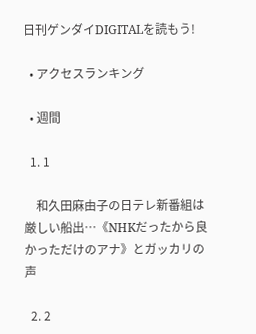日刊ゲンダイDIGITALを読もう!

  • アクセスランキング

  • 週間

  1. 1

    和久田麻由子の日テレ新番組は厳しい船出…《NHKだったから良かっただけのアナ》とガッカリの声

  2. 2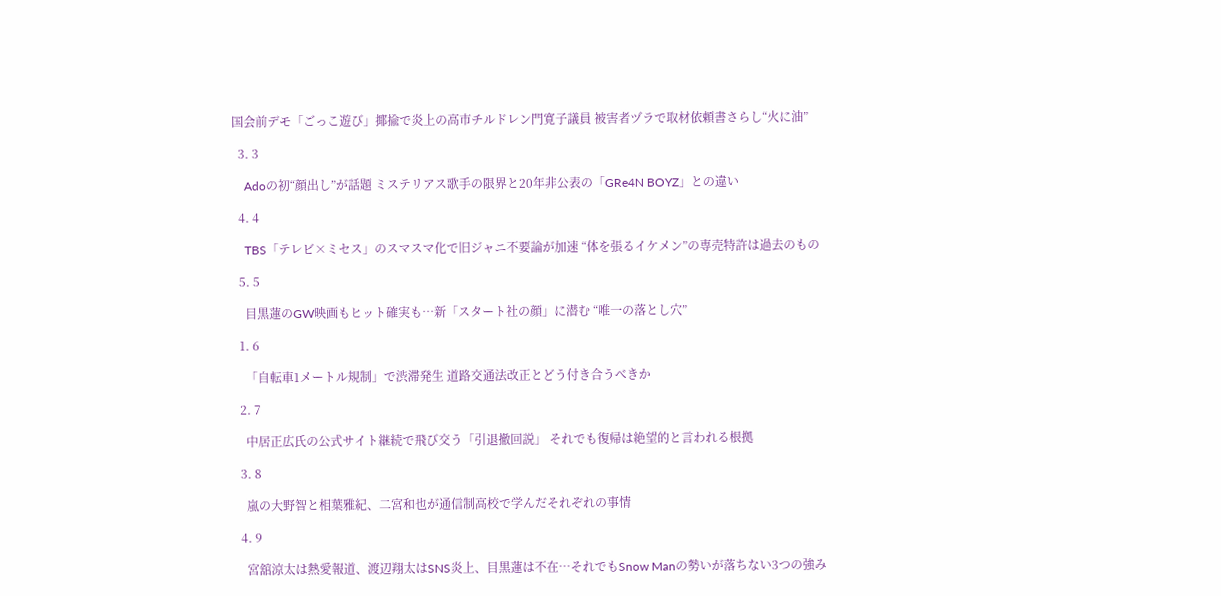国会前デモ「ごっこ遊び」揶揄で炎上の高市チルドレン門寛子議員 被害者ヅラで取材依頼書さらし“火に油”

  3. 3

    Adoの初“顔出し”が話題 ミステリアス歌手の限界と20年非公表の「GRe4N BOYZ」との違い

  4. 4

    TBS「テレビ×ミセス」のスマスマ化で旧ジャニ不要論が加速 “体を張るイケメン”の専売特許は過去のもの

  5. 5

    目黒蓮のGW映画もヒット確実も…新「スタート社の顔」に潜む “唯一の落とし穴”

  1. 6

    「自転車1メートル規制」で渋滞発生 道路交通法改正とどう付き合うべきか

  2. 7

    中居正広氏の公式サイト継続で飛び交う「引退撤回説」 それでも復帰は絶望的と言われる根拠

  3. 8

    嵐の大野智と相葉雅紀、二宮和也が通信制高校で学んだそれぞれの事情

  4. 9

    宮舘涼太は熱愛報道、渡辺翔太はSNS炎上、目黒蓮は不在…それでもSnow Manの勢いが落ちない3つの強み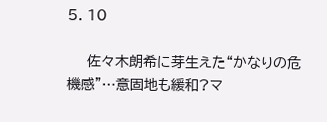5. 10

    佐々木朗希に芽生えた“かなりの危機感”…意固地も緩和?マ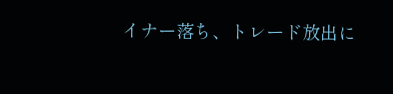イナー落ち、トレード放出に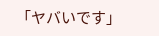「ヤバいです」